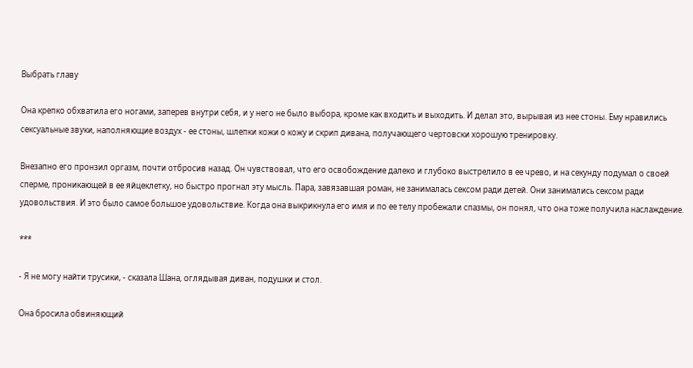Выбрать главу

Она крепко обхватила его ногами, заперев внутри себя, и у него не было выбора, кроме как входить и выходить. И делал это, вырывая из нее стоны. Ему нравились сексуальные звуки, наполняющие воздух - ее стоны, шлепки кожи о кожу и скрип дивана, получающего чертовски хорошую тренировку.

Внезапно его пронзил оргазм, почти отбросив назад. Он чувствовал, что его освобождение далеко и глубоко выстрелило в ее чрево, и на секунду подумал о своей сперме, проникающей в ее яйцеклетку, но быстро прогнал эту мысль. Пара, завязавшая роман, не занималась сексом ради детей. Они занимались сексом ради удовольствия. И это было самое большое удовольствие. Когда она выкрикнула его имя и по ее телу пробежали спазмы, он понял, что она тоже получила наслаждение.

***

- Я не могу найти трусики, - сказала Шана, оглядывая диван, подушки и стол.

Она бросила обвиняющий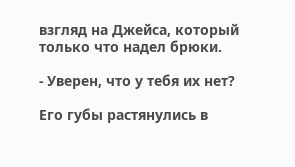взгляд на Джейса, который только что надел брюки.

- Уверен, что у тебя их нет?

Его губы растянулись в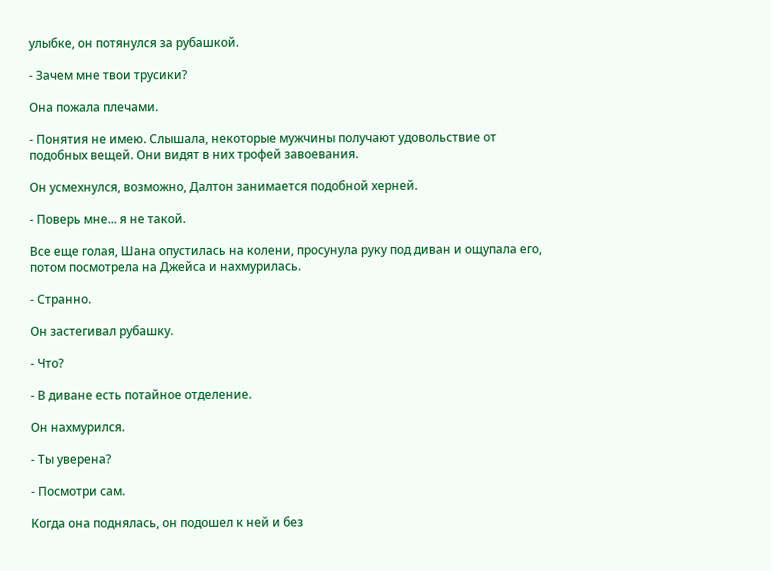улыбке, он потянулся за рубашкой.

- Зачем мне твои трусики?

Она пожала плечами.

- Понятия не имею. Слышала, некоторые мужчины получают удовольствие от подобных вещей. Они видят в них трофей завоевания.

Он усмехнулся, возможно, Далтон занимается подобной херней.

- Поверь мне... я не такой.

Все еще голая, Шана опустилась на колени, просунула руку под диван и ощупала его, потом посмотрела на Джейса и нахмурилась.

- Странно.

Он застегивал рубашку.

- Что?

- В диване есть потайное отделение.

Он нахмурился.

- Ты уверена?

- Посмотри сам.

Когда она поднялась, он подошел к ней и без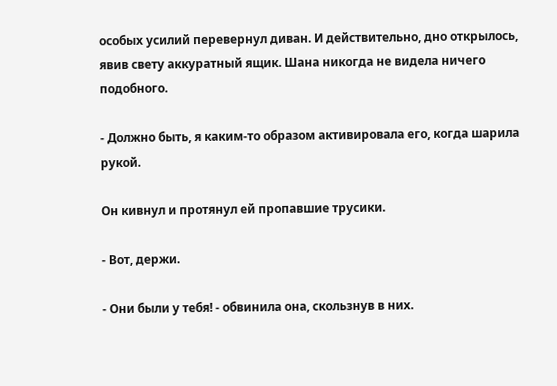особых усилий перевернул диван. И действительно, дно открылось, явив свету аккуратный ящик. Шана никогда не видела ничего подобного.

- Должно быть, я каким-то образом активировала его, когда шарила рукой.

Он кивнул и протянул ей пропавшие трусики.

- Вот, держи.

- Они были у тебя! - обвинила она, скользнув в них.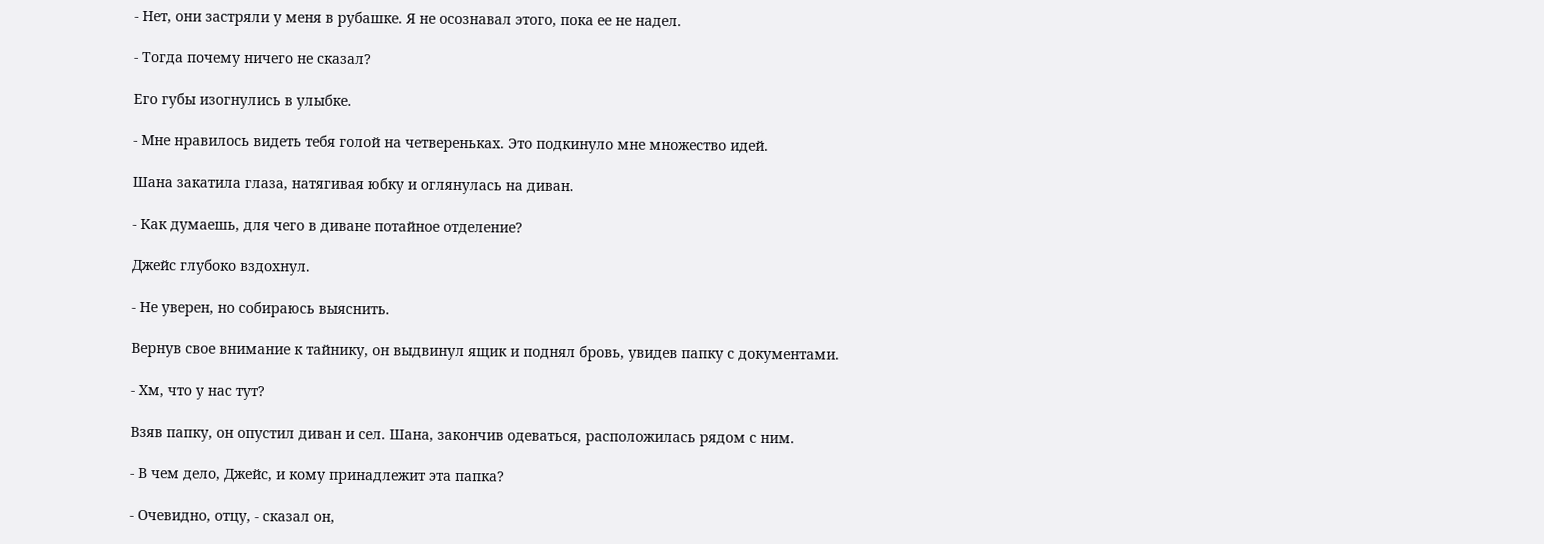- Нет, они застряли у меня в рубашке. Я не осознавал этого, пока ее не надел.

- Тогда почему ничего не сказал?

Его губы изогнулись в улыбке.

- Мне нравилось видеть тебя голой на четвереньках. Это подкинуло мне множество идей.

Шана закатила глаза, натягивая юбку и оглянулась на диван.

- Как думаешь, для чего в диване потайное отделение?

Джейс глубоко вздохнул.

- Не уверен, но собираюсь выяснить.

Вернув свое внимание к тайнику, он выдвинул ящик и поднял бровь, увидев папку с документами.

- Хм, что у нас тут?

Взяв папку, он опустил диван и сел. Шана, закончив одеваться, расположилась рядом с ним.

- В чем дело, Джейс, и кому принадлежит эта папка?

- Очевидно, отцу, - сказал он,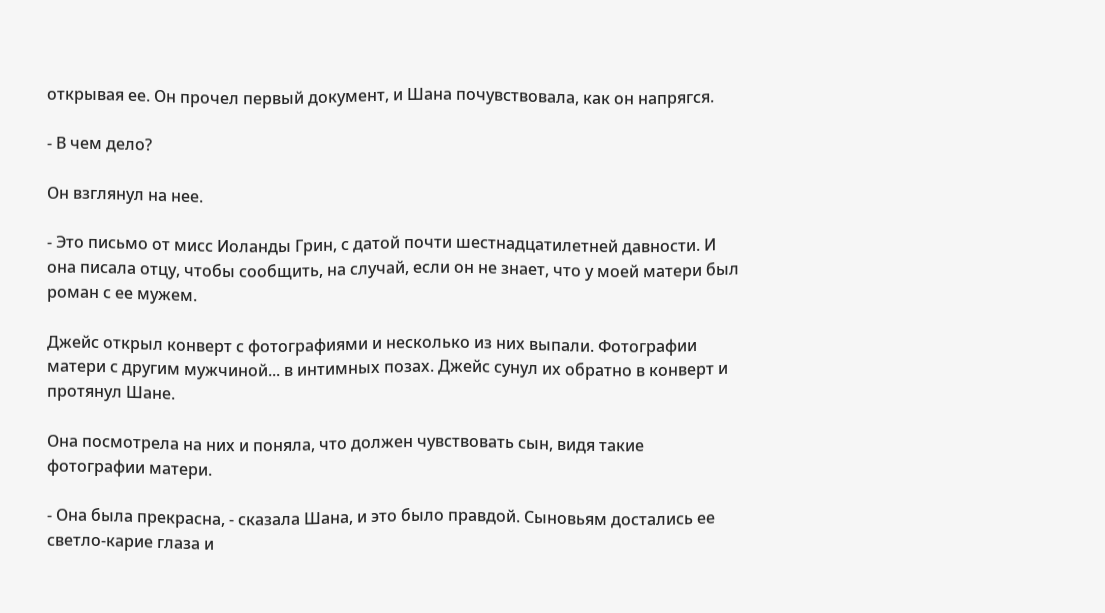открывая ее. Он прочел первый документ, и Шана почувствовала, как он напрягся.

- В чем дело?

Он взглянул на нее.

- Это письмо от мисс Иоланды Грин, с датой почти шестнадцатилетней давности. И она писала отцу, чтобы сообщить, на случай, если он не знает, что у моей матери был роман с ее мужем.

Джейс открыл конверт с фотографиями и несколько из них выпали. Фотографии матери с другим мужчиной... в интимных позах. Джейс сунул их обратно в конверт и протянул Шане.

Она посмотрела на них и поняла, что должен чувствовать сын, видя такие фотографии матери.

- Она была прекрасна, - сказала Шана, и это было правдой. Сыновьям достались ее светло-карие глаза и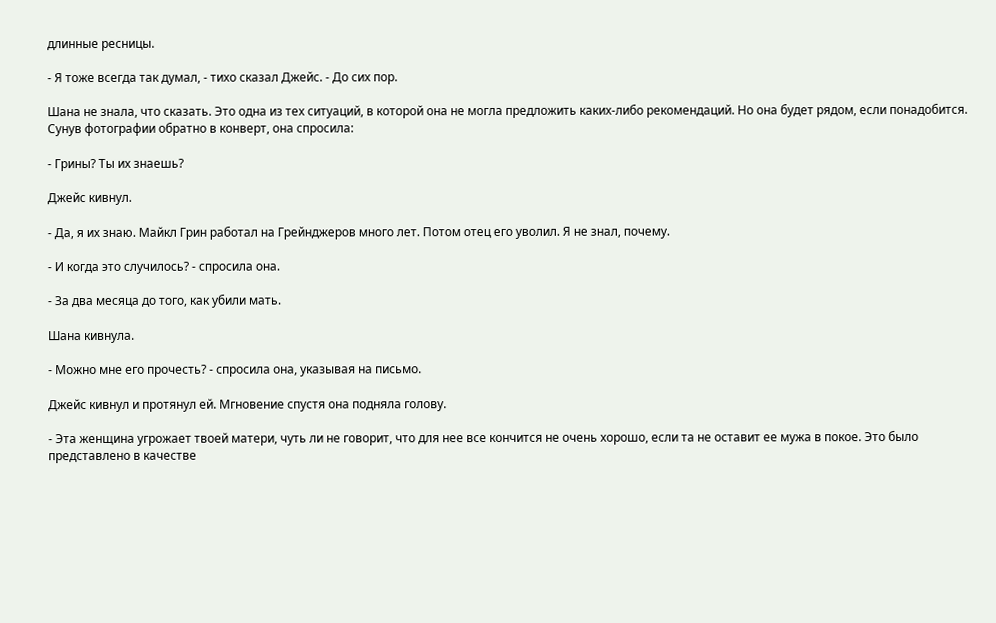длинные ресницы.

- Я тоже всегда так думал, - тихо сказал Джейс. - До сих пор.

Шана не знала, что сказать. Это одна из тех ситуаций, в которой она не могла предложить каких-либо рекомендаций. Но она будет рядом, если понадобится. Сунув фотографии обратно в конверт, она спросила:

- Грины? Ты их знаешь?

Джейс кивнул.

- Да, я их знаю. Майкл Грин работал на Грейнджеров много лет. Потом отец его уволил. Я не знал, почему.

- И когда это случилось? - спросила она.

- За два месяца до того, как убили мать.

Шана кивнула.

- Можно мне его прочесть? - спросила она, указывая на письмо.

Джейс кивнул и протянул ей. Мгновение спустя она подняла голову.

- Эта женщина угрожает твоей матери, чуть ли не говорит, что для нее все кончится не очень хорошо, если та не оставит ее мужа в покое. Это было представлено в качестве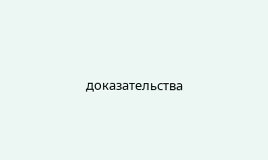доказательства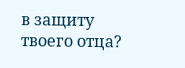в защиту твоего отца?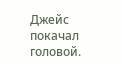Джейс покачал головой.